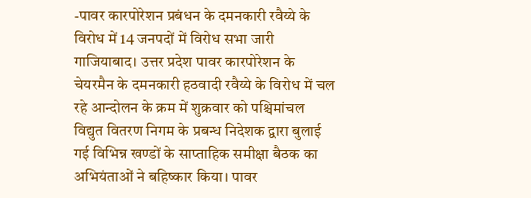-पावर कारपोरेशन प्रबंधन के दमनकारी रवैय्ये के विरोध में 14 जनपदों में विरोध सभा जारी
गाजियाबाद। उत्तर प्रदेश पावर कारपोरेशन के चेयरमैन के दमनकारी हठवादी रवैय्ये के विरोध में चल रहे आन्दोलन के क्रम में शुक्रवार को पश्चिमांचल विद्युत वितरण निगम के प्रबन्ध निदेशक द्वारा बुलाई गई विभिन्न खण्डों के साप्ताहिक समीक्षा बैठक का अभियंताओं ने बहिष्कार किया। पावर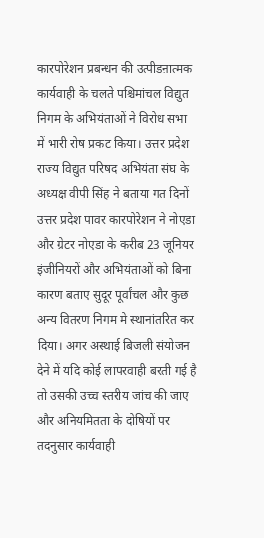कारपोरेशन प्रबन्धन की उत्पीडऩात्मक कार्यवाही के चलते पश्चिमांचल विद्युत निगम के अभियंताओं ने विरोध सभा में भारी रोष प्रकट किया। उत्तर प्रदेश राज्य विद्युत परिषद अभियंता संघ के अध्यक्ष वीपी सिंह ने बताया गत दिनों उत्तर प्रदेश पावर कारपोरेशन ने नोएडा और ग्रेटर नोएडा के करीब 23 जूनियर इंजीनियरों और अभियंताओं को बिना कारण बताए सुदूर पूर्वांचल और कुछ अन्य वितरण निगम मे स्थानांतरित कर दिया। अगर अस्थाई बिजली संयोजन देने में यदि कोई लापरवाही बरती गई है तो उसकी उच्च स्तरीय जांच की जाए और अनियमितता के दोषियों पर तदनुसार कार्यवाही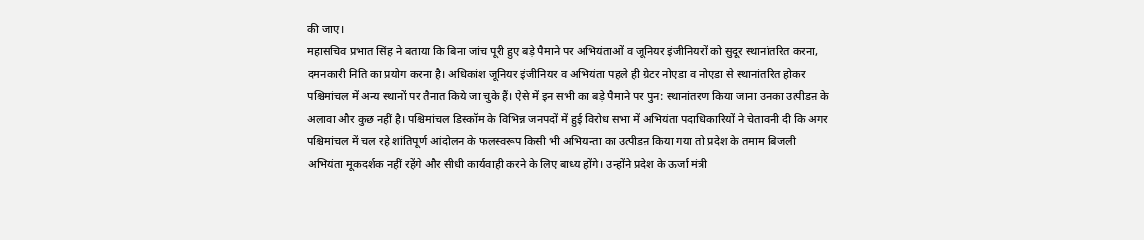की जाए।
महासचिव प्रभात सिंह ने बताया कि बिना जांच पूरी हुए बड़े पैमाने पर अभियंताओं व जूनियर इंजीनियरों को सुदूर स्थानांतरित करना, दमनकारी निति का प्रयोग करना है। अधिकांश जूनियर इंजीनियर व अभियंता पहले ही ग्रेटर नोएडा व नोएडा से स्थानांतरित होकर पश्चिमांचल में अन्य स्थानों पर तैनात किये जा चुके हैं। ऐसे में इन सभी का बड़े पैमाने पर पुन: स्थानांतरण किया जाना उनका उत्पीडऩ के अलावा और कुछ नहीं है। पश्चिमांचल डिस्कॉम के विभिन्न जनपदों में हुई विरोध सभा में अभियंता पदाधिकारियों ने चेतावनी दी कि अगर पश्चिमांचल में चल रहे शांतिपूर्ण आंदोलन के फलस्वरूप किसी भी अभियन्ता का उत्पीडऩ किया गया तो प्रदेश के तमाम बिजली अभियंता मूकदर्शक नहीं रहेंगे और सीधी कार्यवाही करने के लिए बाध्य होंगे। उन्होंने प्रदेश के ऊर्जा मंत्री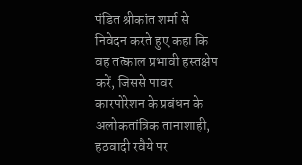पंडित श्रीकांत शर्मा से निवेदन करते हुए कहा कि वह तत्काल प्रभावी हस्तक्षेप करें, जिससे पावर कारपोरेशन के प्रबंधन के अलोकतांत्रिक तानाशाही, हठवादी रवैये पर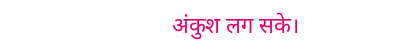अंकुश लग सके।